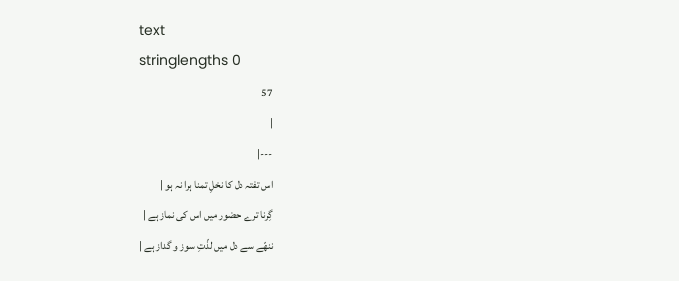text
stringlengths 0
57
|
---|
اس تفتہ دل کا نخلِ تمنا ہرا نہ ہو |
گِرنا ترے حضور میں اس کی نماز ہے |
ننھّے سے دل میں لذّتِ سوز و گداز ہے |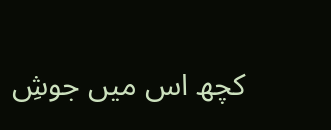کچھ اس میں جوشِ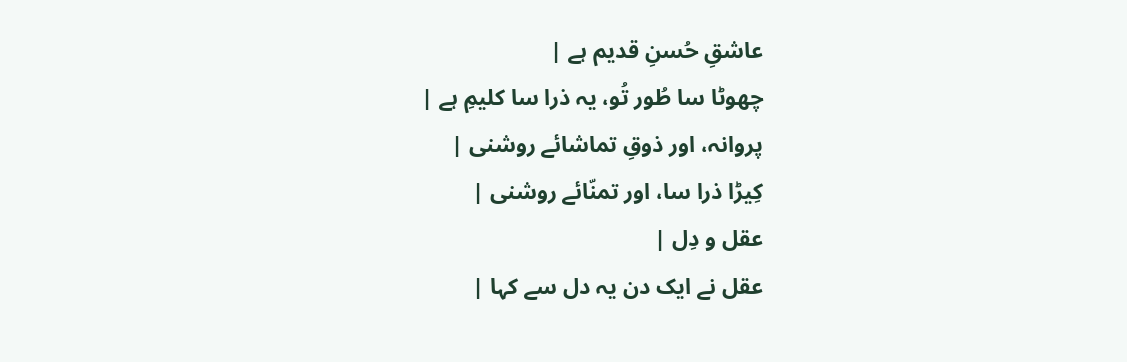عاشقِ حُسنِ قدیم ہے |
چھوٹا سا طُور تُو، یہ ذرا سا کلیمِ ہے |
پروانہ، اور ذوقِ تماشائے روشنی |
کِیڑا ذرا سا، اور تمنّائے روشنی |
عقل و دِل |
عقل نے ایک دن یہ دل سے کہا |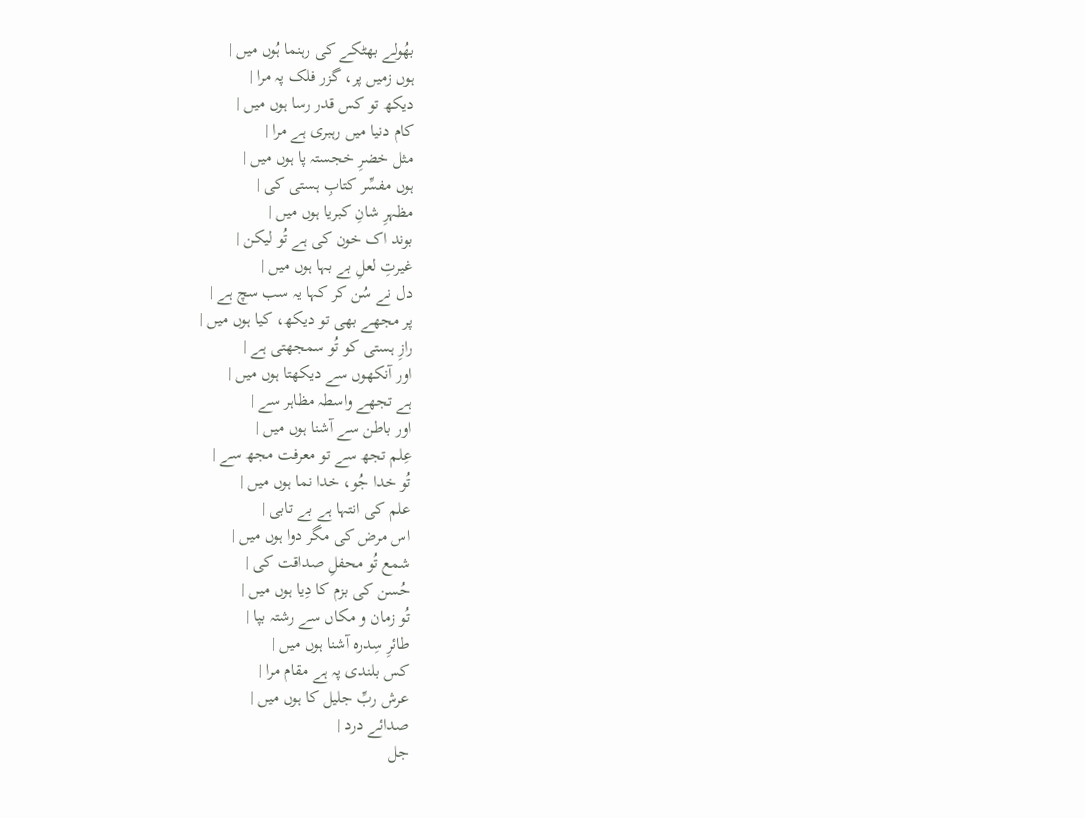بھُولے بھٹکے کی رہنما ہُوں میں |
ہوں زمیں پر، گزر فلک پہ مرا |
دیکھ تو کس قدر رسا ہوں میں |
کام دنیا میں رہبری ہے مرا |
مثل خضرِ خجستہ پا ہوں میں |
ہوں مفسِّر کتابِ ہستی کی |
مظہرِ شانِ کبریا ہوں میں |
بوند اک خون کی ہے تُو لیکن |
غیرتِ لعلِ بے بہا ہوں میں |
دل نے سُن کر کہا یہ سب سچ ہے |
پر مجھے بھی تو دیکھ، کیا ہوں میں |
رازِ ہستی کو تُو سمجھتی ہے |
اور آنکھوں سے دیکھتا ہوں میں |
ہے تجھے واسطہ مظاہر سے |
اور باطن سے آشنا ہوں میں |
عِلم تجھ سے تو معرفت مجھ سے |
تُو خدا جُو، خدا نما ہوں میں |
علم کی انتہا ہے بے تابی |
اس مرض کی مگر دوا ہوں میں |
شمع تُو محفلِ صداقت کی |
حُسن کی بزم کا دِیا ہوں میں |
تُو زمان و مکاں سے رشتہ بپا |
طائرِ سِدرہ آشنا ہوں میں |
کس بلندی پہ ہے مقام مرا |
عرش ربِّ جلیل کا ہوں میں |
صدائے درد |
جل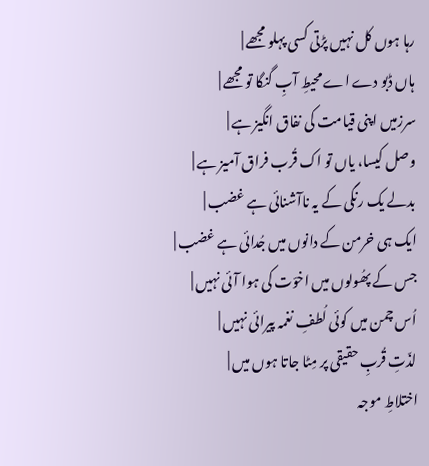رہا ہوں کل نہیں پڑتی کسی پہلو مجھے |
ہاں ڈبو دے اے محیطِ آبِ گنگا تو مجھے |
سرزمیں اپنی قیامت کی نفاق انگیز ہے |
وصل کیسا، یاں تو اک قُرب فراق آمیز ہے |
بدلے یک رنگی کے یہ ناآشنائی ہے غضب |
ایک ہی خرمن کے دانوں میں جُدائی ہے غضب |
جس کے پھُولوں میں اخوّت کی ہوا آئی نہیں |
اُس چمن میں کوئی لُطفِ نغمہ پیرائی نہیں |
لذّتِ قُربِ حقیقی پر مِٹا جاتا ہوں میں |
اختلاطِ موجہ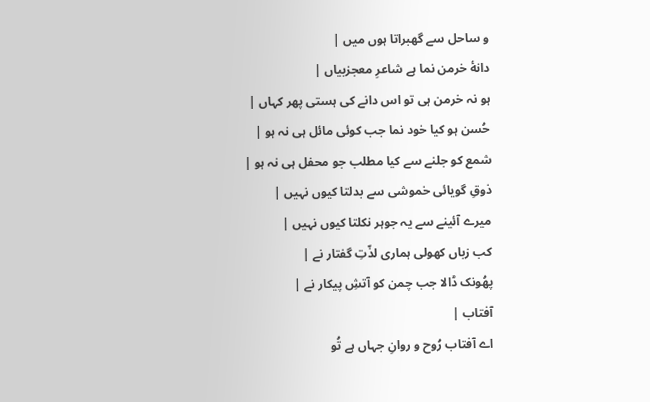و ساحل سے گھبراتا ہوں میں |
دانۀ خرمن نما ہے شاعرِ معجزبیاں |
ہو نہ خرمن ہی تو اس دانے کی ہستی پھر کہاں |
حُسن ہو کیا خود نما جب کوئی مائل ہی نہ ہو |
شمع کو جلنے سے کیا مطلب جو محفل ہی نہ ہو |
ذوقِ گویائی خموشی سے بدلتا کیوں نہیں |
میرے آئینے سے یہ جوہر نکلتا کیوں نہیں |
کب زباں کھولی ہماری لذّتِ گفتار نے |
پھُونک ڈالا جب چمن کو آتشِ پیکار نے |
آفتاب |
اے آفتاب رُوح و روانِ جہاں ہے تُو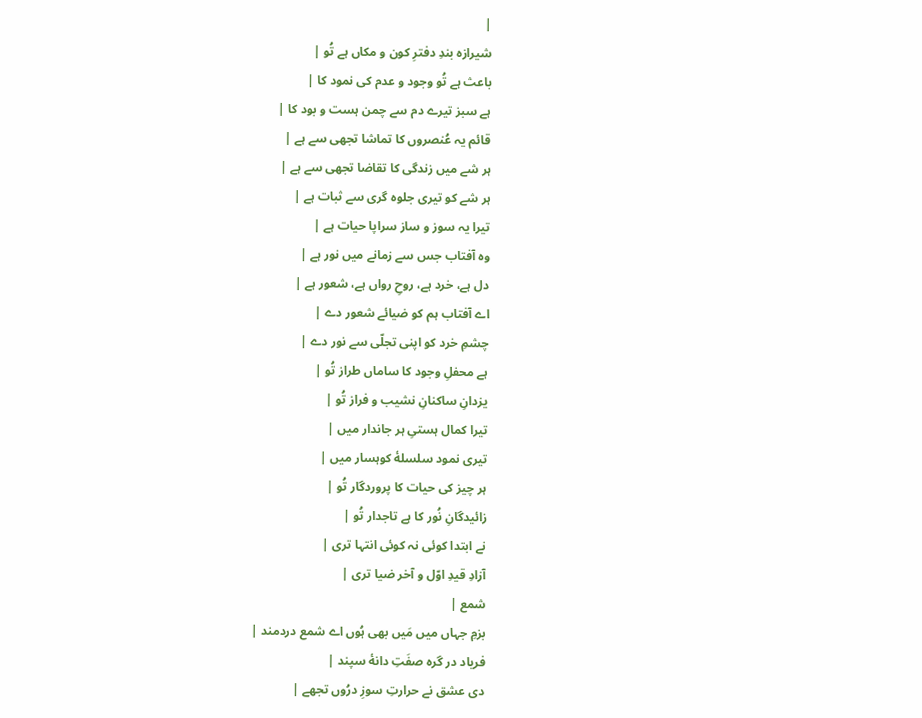|
شیرازہ بندِ دفترِ کون و مکاں ہے تُو |
باعث ہے تُو وجود و عدم کی نمود کا |
ہے سبز تیرے دم سے چمن ہست و بود کا |
قائم یہ عُنصروں کا تماشا تجھی سے ہے |
ہر شے میں زندگی کا تقاضا تجھی سے ہے |
ہر شے کو تیری جلوہ گری سے ثبات ہے |
تیرا یہ سوز و ساز سراپا حیات ہے |
وہ آفتاب جس سے زمانے میں نور ہے |
دل ہے، خرد ہے، روحِ رواں ہے، شعور ہے |
اے آفتاب ہم کو ضیائے شعور دے |
چشمِ خرد کو اپنی تجلّی سے نور دے |
ہے محفلِ وجود کا ساماں طراز تُو |
یزدانِ ساکنانِ نشیب و فراز تُو |
تیرا کمال ہستیِ ہر جاندار میں |
تیری نمود سلسلۀ کوہسار میں |
ہر چیز کی حیات کا پروردگار تُو |
زائیدگانِ نُور کا ہے تاجدار تُو |
نے ابتدا کوئی نہ کوئی انتہا تری |
آزادِ قیدِ اوّل و آخر ضیا تری |
شمع |
بزمِ جہاں میں مَیں بھی ہُوں اے شمع دردمند |
فریاد در گرہ صفَتِ دانۀ سپند |
دی عشق نے حرارتِ سوزِ درُوں تجھے |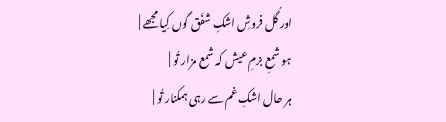اور گُل فروشِ اشکِ شفَق گوں کِیا مجھے |
ہو شمعِ بزمِ عیش کہ شمع مزار تُو |
ہر حال اشکِ غم سے رہی ہمکنار تُو |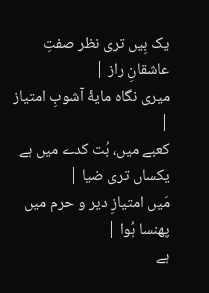یک بِیں تری نظر صفتِ عاشقانِ راز |
میری نگاہ مایۀ آشوبِ امتیاز |
کعبے میں، بُت کدے میں ہے یکساں تری ضیا |
مَیں امتیازِ دیر و حرم میں پھنسا ہُوا |
ہے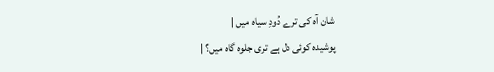شان آہ کی ترے دُودِ سیاہ میں |
پوشیدہ کوئی دل ہے تری جلوہ گاہ میں؟ |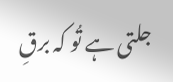جلتی ہے تُو کہ برقِ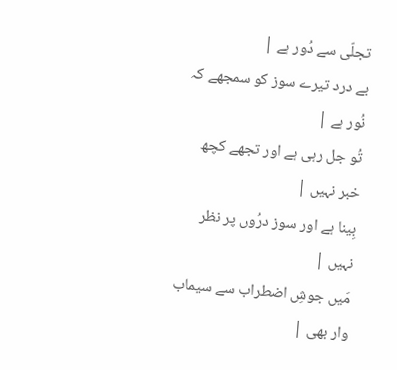تجلّی سے دُور ہے |
بے درد تیرے سوز کو سمجھے کہ نُور ہے |
تُو جل رہی ہے اور تجھے کچھ خبر نہیں |
بِینا ہے اور سوز درُوں پر نظر نہیں |
مَیں جوشِ اضطراب سے سیماب وار بھی |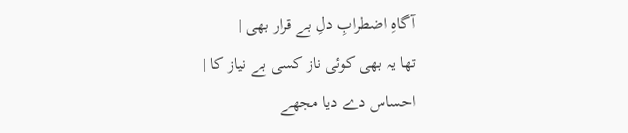آگاہِ اضطرابِ دلِ بے قرار بھی |
تھا یہ بھی کوئی ناز کسی بے نیاز کا |
احساس دے دیا مجھے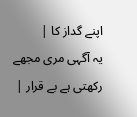اپنے گداز کا |
یہ آگہی مری مجھے رکھتی ہے بے قرار |